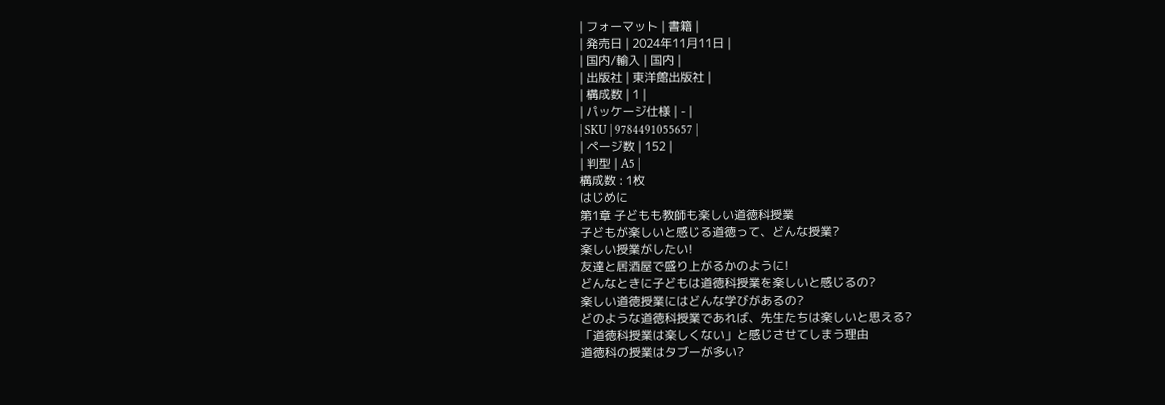| フォーマット | 書籍 |
| 発売日 | 2024年11月11日 |
| 国内/輸入 | 国内 |
| 出版社 | 東洋館出版社 |
| 構成数 | 1 |
| パッケージ仕様 | - |
| SKU | 9784491055657 |
| ページ数 | 152 |
| 判型 | A5 |
構成数 : 1枚
はじめに
第1章 子どもも教師も楽しい道徳科授業
子どもが楽しいと感じる道徳って、どんな授業?
楽しい授業がしたい!
友達と居酒屋で盛り上がるかのように!
どんなときに子どもは道徳科授業を楽しいと感じるの?
楽しい道徳授業にはどんな学びがあるの?
どのような道徳科授業であれば、先生たちは楽しいと思える?
「道徳科授業は楽しくない」と感じさせてしまう理由
道徳科の授業はタブーが多い?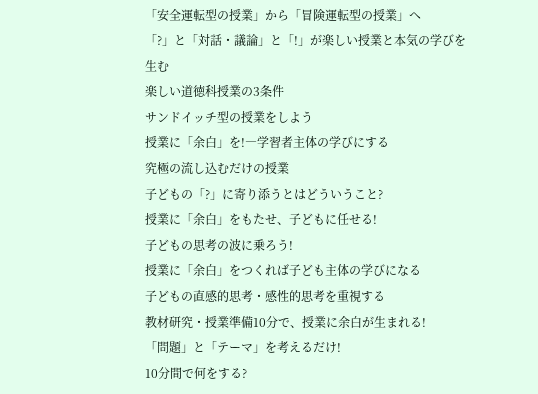「安全運転型の授業」から「冒険運転型の授業」へ
「?」と「対話・議論」と「!」が楽しい授業と本気の学びを生む
楽しい道徳科授業の3条件
サンドイッチ型の授業をしよう
授業に「余白」を!―学習者主体の学びにする
究極の流し込むだけの授業
子どもの「?」に寄り添うとはどういうこと?
授業に「余白」をもたせ、子どもに任せる!
子どもの思考の波に乗ろう!
授業に「余白」をつくれば子ども主体の学びになる
子どもの直感的思考・感性的思考を重視する
教材研究・授業準備10分で、授業に余白が生まれる!
「問題」と「テーマ」を考えるだけ!
10分間で何をする?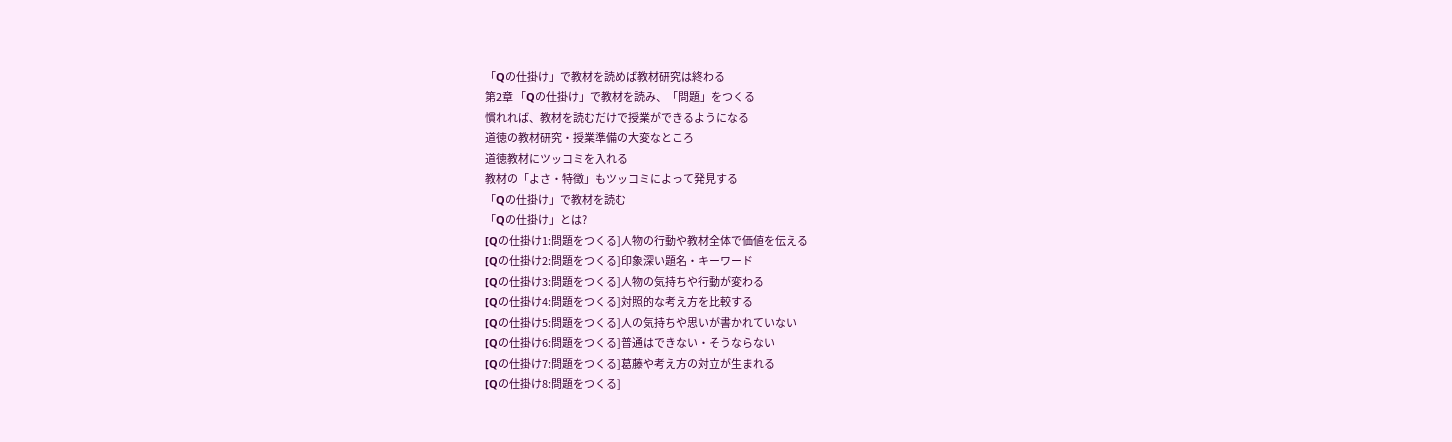「Qの仕掛け」で教材を読めば教材研究は終わる
第2章 「Qの仕掛け」で教材を読み、「問題」をつくる
慣れれば、教材を読むだけで授業ができるようになる
道徳の教材研究・授業準備の大変なところ
道徳教材にツッコミを入れる
教材の「よさ・特徴」もツッコミによって発見する
「Qの仕掛け」で教材を読む
「Qの仕掛け」とは?
[Qの仕掛け1:問題をつくる]人物の行動や教材全体で価値を伝える
[Qの仕掛け2:問題をつくる]印象深い題名・キーワード
[Qの仕掛け3:問題をつくる]人物の気持ちや行動が変わる
[Qの仕掛け4:問題をつくる]対照的な考え方を比較する
[Qの仕掛け5:問題をつくる]人の気持ちや思いが書かれていない
[Qの仕掛け6:問題をつくる]普通はできない・そうならない
[Qの仕掛け7:問題をつくる]葛藤や考え方の対立が生まれる
[Qの仕掛け8:問題をつくる]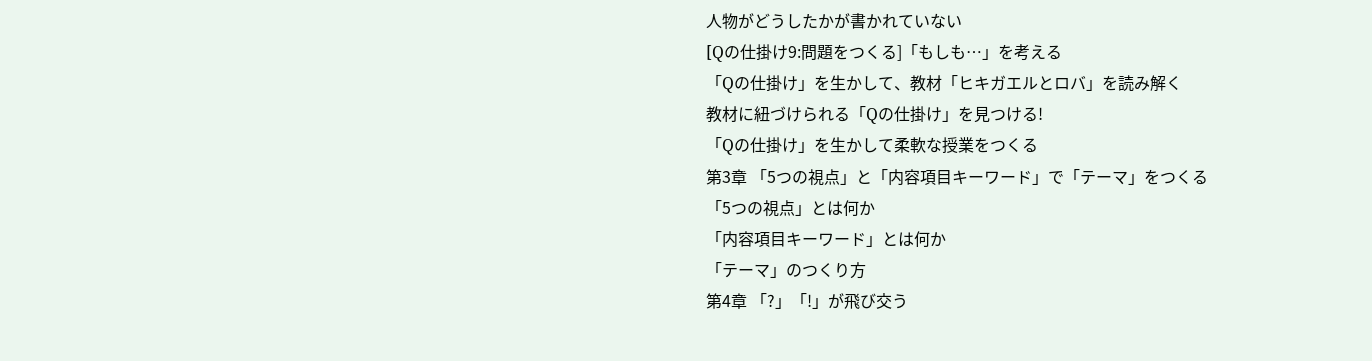人物がどうしたかが書かれていない
[Qの仕掛け9:問題をつくる]「もしも…」を考える
「Qの仕掛け」を生かして、教材「ヒキガエルとロバ」を読み解く
教材に紐づけられる「Qの仕掛け」を見つける!
「Qの仕掛け」を生かして柔軟な授業をつくる
第3章 「5つの視点」と「内容項目キーワード」で「テーマ」をつくる
「5つの視点」とは何か
「内容項目キーワード」とは何か
「テーマ」のつくり方
第4章 「?」「!」が飛び交う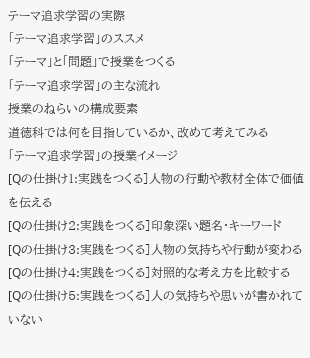テーマ追求学習の実際
「テーマ追求学習」のススメ
「テーマ」と「問題」で授業をつくる
「テーマ追求学習」の主な流れ
授業のねらいの構成要素
道徳科では何を目指しているか、改めて考えてみる
「テーマ追求学習」の授業イメージ
[Qの仕掛け1:実践をつくる]人物の行動や教材全体で価値を伝える
[Qの仕掛け2:実践をつくる]印象深い題名・キーワード
[Qの仕掛け3:実践をつくる]人物の気持ちや行動が変わる
[Qの仕掛け4:実践をつくる]対照的な考え方を比較する
[Qの仕掛け5:実践をつくる]人の気持ちや思いが書かれていない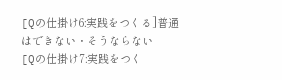[Qの仕掛け6:実践をつくる]普通はできない・そうならない
[Qの仕掛け7:実践をつく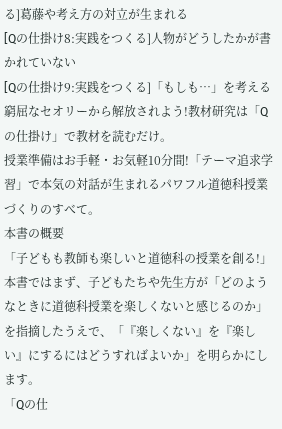る]葛藤や考え方の対立が生まれる
[Qの仕掛け8:実践をつくる]人物がどうしたかが書かれていない
[Qの仕掛け9:実践をつくる]「もしも…」を考える
窮屈なセオリーから解放されよう!教材研究は「Qの仕掛け」で教材を読むだけ。
授業準備はお手軽・お気軽10分間!「テーマ追求学習」で本気の対話が生まれるパワフル道徳科授業づくりのすべて。
本書の概要
「子どもも教師も楽しいと道徳科の授業を創る!」
本書ではまず、子どもたちや先生方が「どのようなときに道徳科授業を楽しくないと感じるのか」を指摘したうえで、「『楽しくない』を『楽しい』にするにはどうすればよいか」を明らかにします。
「Qの仕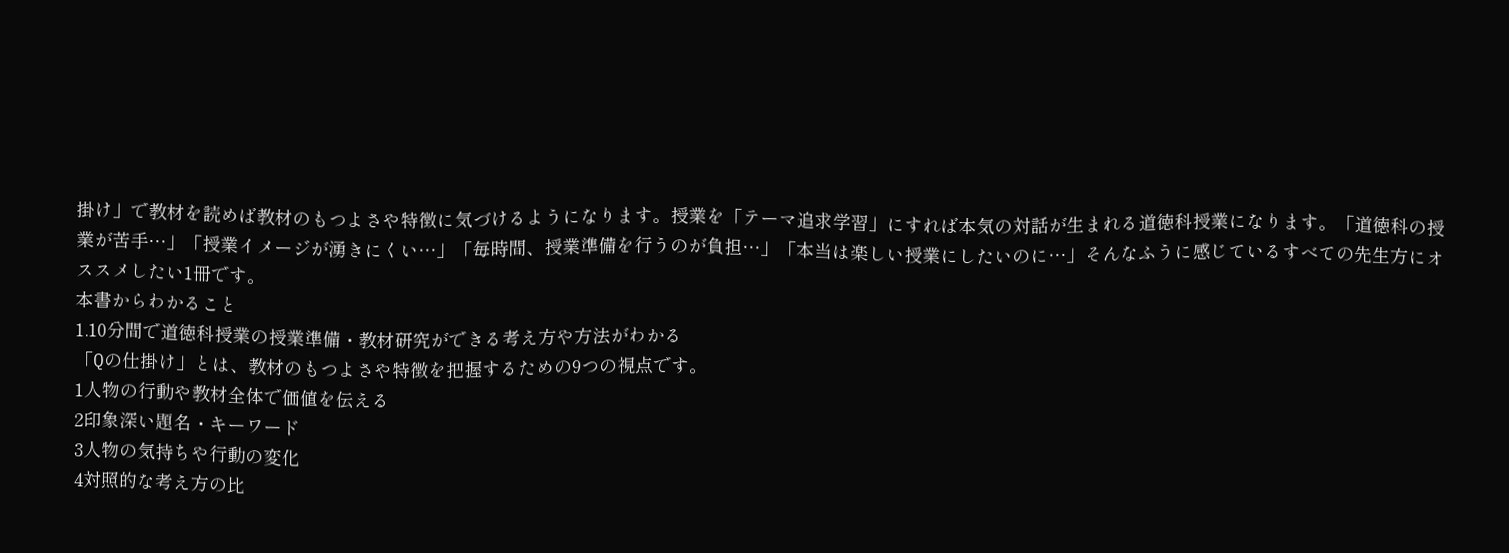掛け」で教材を読めば教材のもつよさや特徴に気づけるようになります。授業を「テーマ追求学習」にすれば本気の対話が生まれる道徳科授業になります。「道徳科の授業が苦手…」「授業イメージが湧きにくい…」「毎時間、授業準備を行うのが負担…」「本当は楽しい授業にしたいのに…」そんなふうに感じているすべての先生方にオススメしたい1冊です。
本書からわかること
1.10分間で道徳科授業の授業準備・教材研究ができる考え方や方法がわかる
「Qの仕掛け」とは、教材のもつよさや特徴を把握するための9つの視点です。
1人物の行動や教材全体で価値を伝える
2印象深い題名・キーワード
3人物の気持ちや行動の変化
4対照的な考え方の比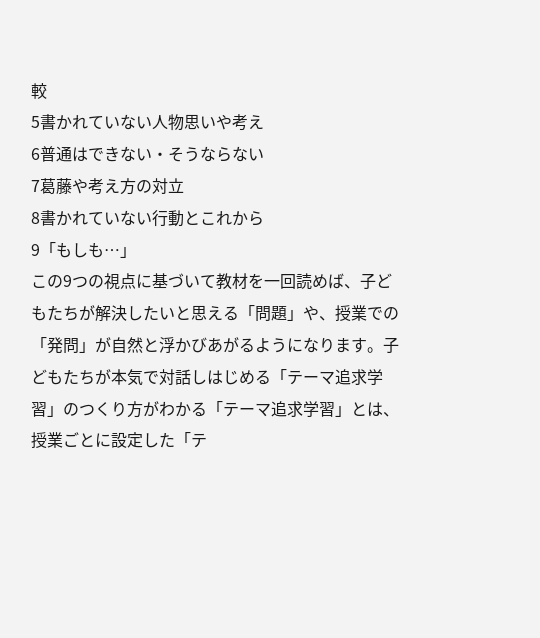較
5書かれていない人物思いや考え
6普通はできない・そうならない
7葛藤や考え方の対立
8書かれていない行動とこれから
9「もしも…」
この9つの視点に基づいて教材を一回読めば、子どもたちが解決したいと思える「問題」や、授業での「発問」が自然と浮かびあがるようになります。子どもたちが本気で対話しはじめる「テーマ追求学習」のつくり方がわかる「テーマ追求学習」とは、授業ごとに設定した「テ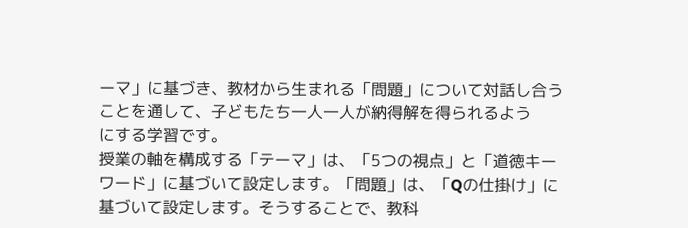ーマ」に基づき、教材から生まれる「問題」について対話し合うことを通して、子どもたち一人一人が納得解を得られるよう
にする学習です。
授業の軸を構成する「テーマ」は、「5つの視点」と「道徳キーワード」に基づいて設定します。「問題」は、「Qの仕掛け」に基づいて設定します。そうすることで、教科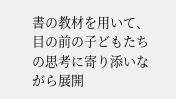書の教材を用いて、目の前の子どもたちの思考に寄り添いながら展開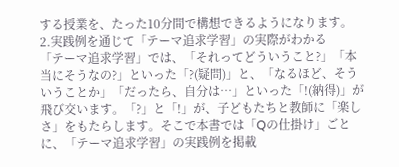する授業を、たった10分間で構想できるようになります。
2.実践例を通じて「テーマ追求学習」の実際がわかる
「テーマ追求学習」では、「それってどういうこと?」「本当にそうなの?」といった「?(疑問)」と、「なるほど、そういうことか」「だったら、自分は…」といった「!(納得)」が飛び交います。「?」と「!」が、子どもたちと教師に「楽しさ」をもたらします。そこで本書では「Qの仕掛け」ごとに、「テーマ追求学習」の実践例を掲載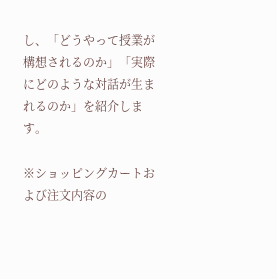し、「どうやって授業が構想されるのか」「実際にどのような対話が生まれるのか」を紹介します。

※ショッピングカートおよび注文内容の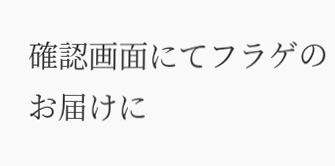確認画面にてフラゲのお届けに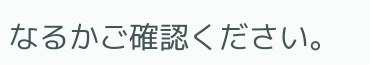なるかご確認ください。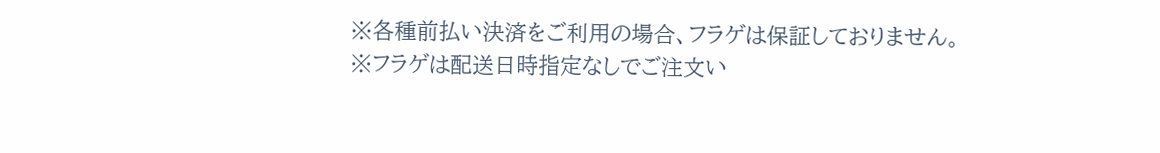※各種前払い決済をご利用の場合、フラゲは保証しておりません。
※フラゲは配送日時指定なしでご注文い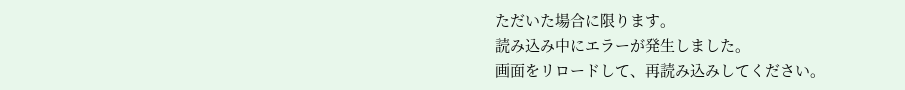ただいた場合に限ります。
読み込み中にエラーが発生しました。
画面をリロードして、再読み込みしてください。